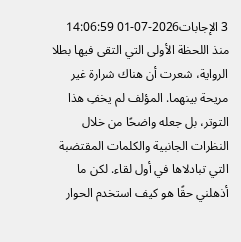3 الإجابات2026-07-01 14:06:59
منذ اللحظة الأولى التي التقى فيها بطلا الرواية، شعرت أن هناك شرارة غير مريحة بينهما. المؤلف لم يخفِ هذا التوتر، بل جعله واضحًا من خلال النظرات الجانبية والكلمات المقتضبة التي تبادلاها في أول لقاء. لكن ما أذهلني حقًا هو كيف استخدم الحوار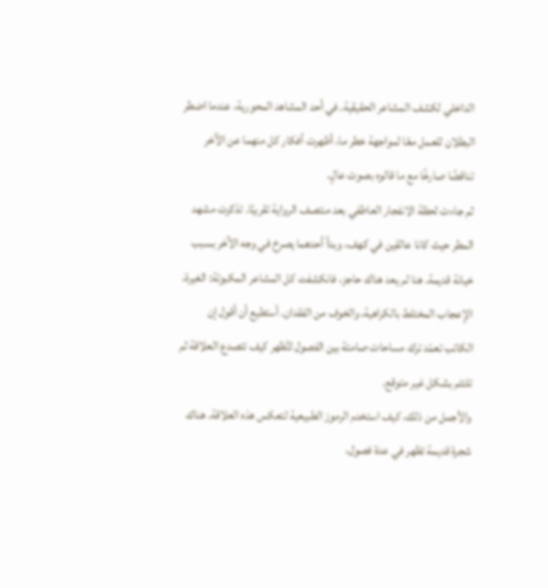الداخلي لكشف المشاعر الحقيقية. في أحد المشاهد المحورية، عندما اضطر البطلان للعمل معًا لمواجهة خطر ما، أظهرت أفكار كل منهما عن الآخر تناقضًا صارخًا مع ما قالوه بصوت عالٍ.
ثم جاءت لحظة الانفجار العاطفي بعد منتصف الرواية تقريبًا. تذكرت مشهد المطر حيث كانا عالقين في كهف، وبدأ أحدهما يصرخ في وجه الآخر بسبب خيانة قديمة. هنا لم يعد هناك حاجز، فانكشفت كل المشاعر المكبوتة: الغيرة، الإعجاب المختلط بالكراهية، والخوف من الفقدان. أستطيع أن أقول إن الكاتب تعمّد ترك مساحات صامتة بين الفصول لتُظهر كيف تتصدع العلاقة ثم تلتئم بشكل غير متوقع.
والأجمل من ذلك، كيف استخدم الرموز الطبيعية لتعكس هذه العلاقة. هناك شجرة قديمة تظهر في عدة فصول،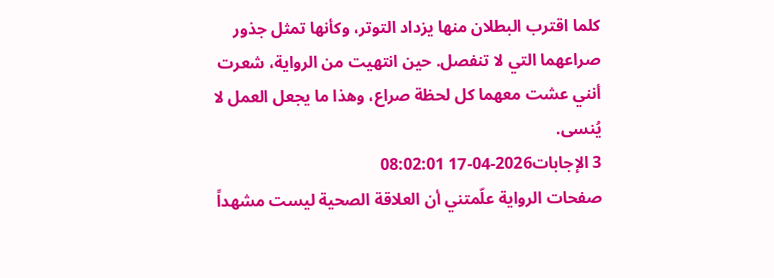كلما اقترب البطلان منها يزداد التوتر، وكأنها تمثل جذور صراعهما التي لا تنفصل. حين انتهيت من الرواية، شعرت أنني عشت معهما كل لحظة صراع، وهذا ما يجعل العمل لا يُنسى.
3 الإجابات2026-04-17 08:02:01
صفحات الرواية علّمتني أن العلاقة الصحية ليست مشهداً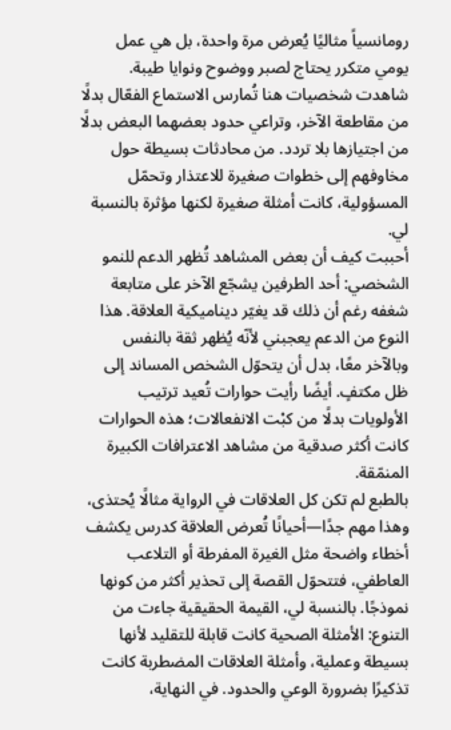رومانسياً مثاليًا يُعرض مرة واحدة، بل هي عمل يومي متكرر يحتاج لصبر ووضوح ونوايا طيبة. شاهدت شخصيات هنا تُمارس الاستماع الفعّال بدلًا من مقاطعة الآخر، وتراعي حدود بعضهما البعض بدلًا من اجتيازها بلا تردد. من محادثات بسيطة حول مخاوفهم إلى خطوات صغيرة للاعتذار وتحمّل المسؤولية، كانت أمثلة صغيرة لكنها مؤثرة بالنسبة لي.
أحببت كيف أن بعض المشاهد تُظهر الدعم للنمو الشخصي: أحد الطرفين يشجّع الآخر على متابعة شغفه رغم أن ذلك قد يغيّر ديناميكية العلاقة. هذا النوع من الدعم يعجبني لأنّه يُظهر ثقة بالنفس وبالآخر معًا، بدل أن يتحوّل الشخص المساند إلى ظل مكتفٍ. أيضًا رأيت حوارات تُعيد ترتيب الأولويات بدلًا من كبْت الانفعالات؛ هذه الحوارات كانت أكثر صدقية من مشاهد الاعترافات الكبيرة المنمّقة.
بالطبع لم تكن كل العلاقات في الرواية مثالًا يُحتذى، وهذا مهم جدًا—أحيانًا تُعرض العلاقة كدرس يكشف أخطاء واضحة مثل الغيرة المفرطة أو التلاعب العاطفي، فتتحوّل القصة إلى تحذير أكثر من كونها نموذجًا. بالنسبة لي، القيمة الحقيقية جاءت من التنوع: الأمثلة الصحية كانت قابلة للتقليد لأنها بسيطة وعملية، وأمثلة العلاقات المضطربة كانت تذكيرًا بضرورة الوعي والحدود. في النهاية،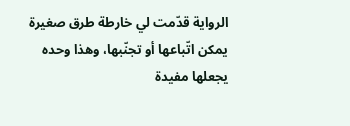الرواية قدّمت لي خارطة طرق صغيرة يمكن اتّباعها أو تجنّبها، وهذا وحده يجعلها مفيدة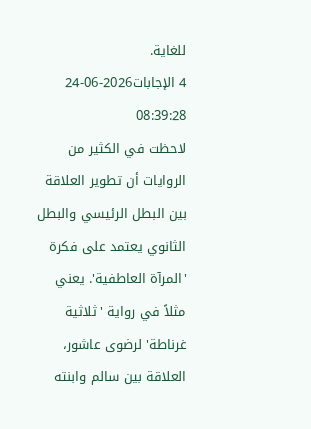للغاية.
4 الإجابات2026-06-24 08:39:28
لاحظت في الكثير من الروايات أن تطوير العلاقة بين البطل الرئيسي والبطل الثانوي يعتمد على فكرة 'المرآة العاطفية'. يعني مثلاً في رواية 'ثلاثية غرناطة' لرضوى عاشور، العلاقة بين سالم وابنته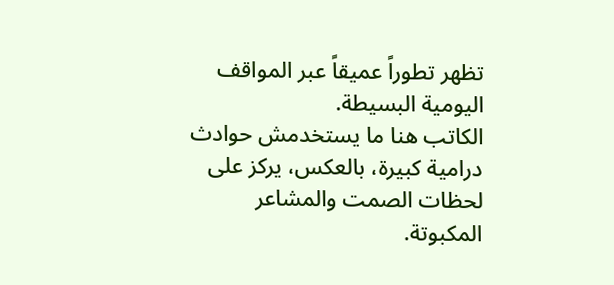تظهر تطوراً عميقاً عبر المواقف اليومية البسيطة.
الكاتب هنا ما يستخدمش حوادث درامية كبيرة، بالعكس، يركز على لحظات الصمت والمشاعر المكبوتة.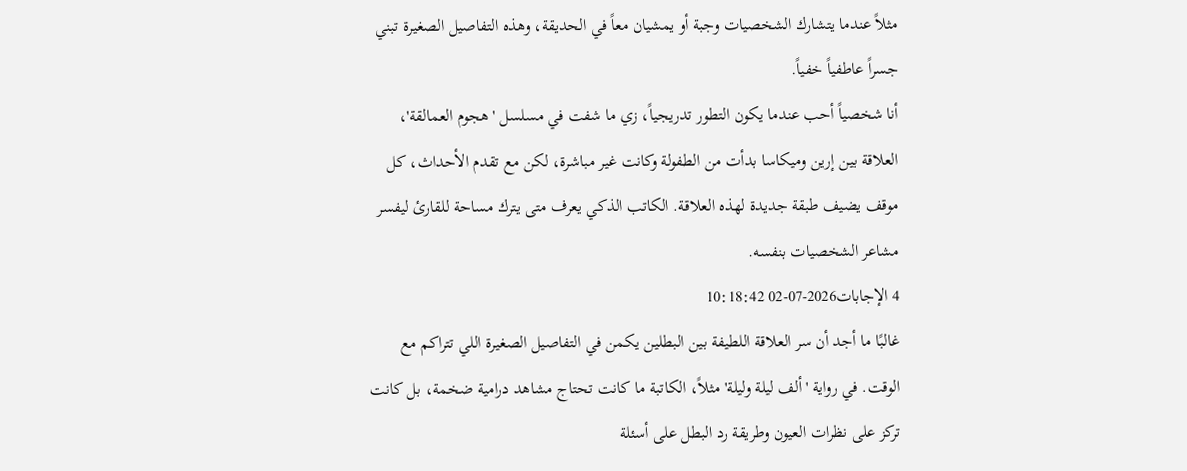مثلاً عندما يتشارك الشخصيات وجبة أو يمشيان معاً في الحديقة، وهذه التفاصيل الصغيرة تبني جسراً عاطفياً خفياً.
أنا شخصياً أحب عندما يكون التطور تدريجياً، زي ما شفت في مسلسل 'هجوم العمالقة'، العلاقة بين إرين وميكاسا بدأت من الطفولة وكانت غير مباشرة، لكن مع تقدم الأحداث، كل موقف يضيف طبقة جديدة لهذه العلاقة. الكاتب الذكي يعرف متى يترك مساحة للقارئ ليفسر مشاعر الشخصيات بنفسه.
4 الإجابات2026-07-02 10:18:42
غالبًا ما أجد أن سر العلاقة اللطيفة بين البطلين يكمن في التفاصيل الصغيرة اللي تتراكم مع الوقت. في رواية 'ألف ليلة وليلة' مثلاً، الكاتبة ما كانت تحتاج مشاهد درامية ضخمة، بل كانت تركز على نظرات العيون وطريقة رد البطل على أسئلة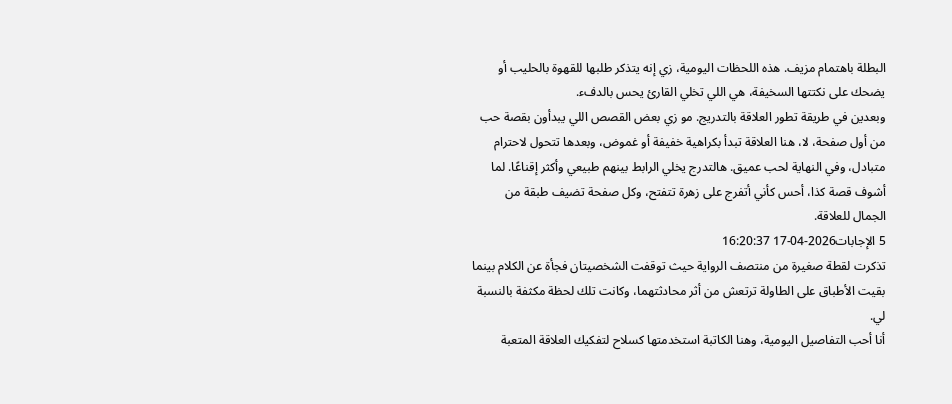البطلة باهتمام مزيف. هذه اللحظات اليومية، زي إنه يتذكر طلبها للقهوة بالحليب أو يضحك على نكتتها السخيفة، هي اللي تخلي القارئ يحس بالدفء.
وبعدين في طريقة تطور العلاقة بالتدريج. مو زي بعض القصص اللي يبدأون بقصة حب من أول صفحة، لا، هنا العلاقة تبدأ بكراهية خفيفة أو غموض، وبعدها تتحول لاحترام متبادل، وفي النهاية لحب عميق. هالتدرج يخلي الرابط بينهم طبيعي وأكثر إقناعًا. لما أشوف قصة كذا، أحس كأني أتفرج على زهرة تتفتح، وكل صفحة تضيف طبقة من الجمال للعلاقة.
5 الإجابات2026-04-17 16:20:37
تذكرت لقطة صغيرة من منتصف الرواية حيث توقفت الشخصيتان فجأة عن الكلام بينما بقيت الأطباق على الطاولة ترتعش من أثر محادثتهما، وكانت تلك لحظة مكثفة بالنسبة لي.
أنا أحب التفاصيل اليومية، وهنا الكاتبة استخدمتها كسلاح لتفكيك العلاقة المتعبة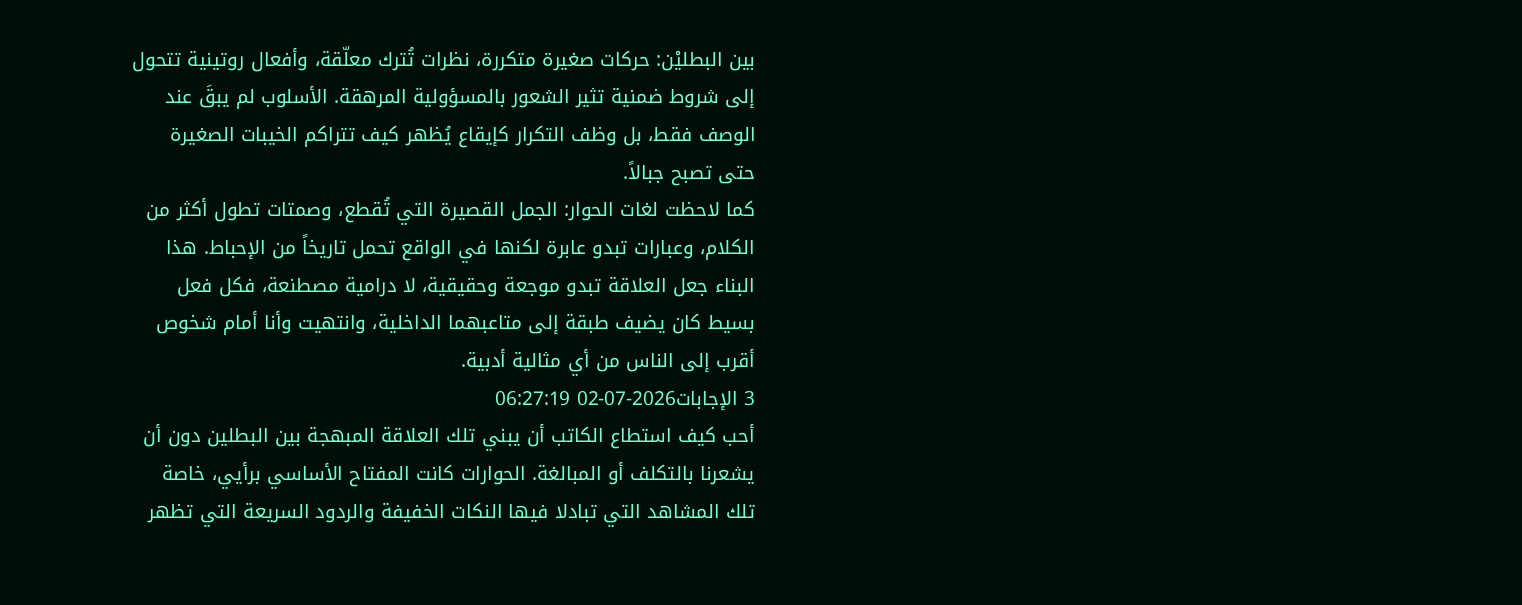بين البطليْن: حركات صغيرة متكررة، نظرات تُترك معلّقة، وأفعال روتينية تتحول إلى شروط ضمنية تثير الشعور بالمسؤولية المرهقة. الأسلوب لم يبقَ عند الوصف فقط، بل وظف التكرار كإيقاع يُظهر كيف تتراكم الخيبات الصغيرة حتى تصبح جبالاً.
كما لاحظت لغات الحوار: الجمل القصيرة التي تُقطع، وصمتات تطول أكثر من الكلام، وعبارات تبدو عابرة لكنها في الواقع تحمل تاريخاً من الإحباط. هذا البناء جعل العلاقة تبدو موجعة وحقيقية، لا درامية مصطنعة، فكل فعل بسيط كان يضيف طبقة إلى متاعبهما الداخلية، وانتهيت وأنا أمام شخوص أقرب إلى الناس من أي مثالية أدبية.
3 الإجابات2026-07-02 06:27:19
أحب كيف استطاع الكاتب أن يبني تلك العلاقة المبهجة بين البطلين دون أن يشعرنا بالتكلف أو المبالغة. الحوارات كانت المفتاح الأساسي برأيي، خاصة تلك المشاهد التي تبادلا فيها النكات الخفيفة والردود السريعة التي تظهر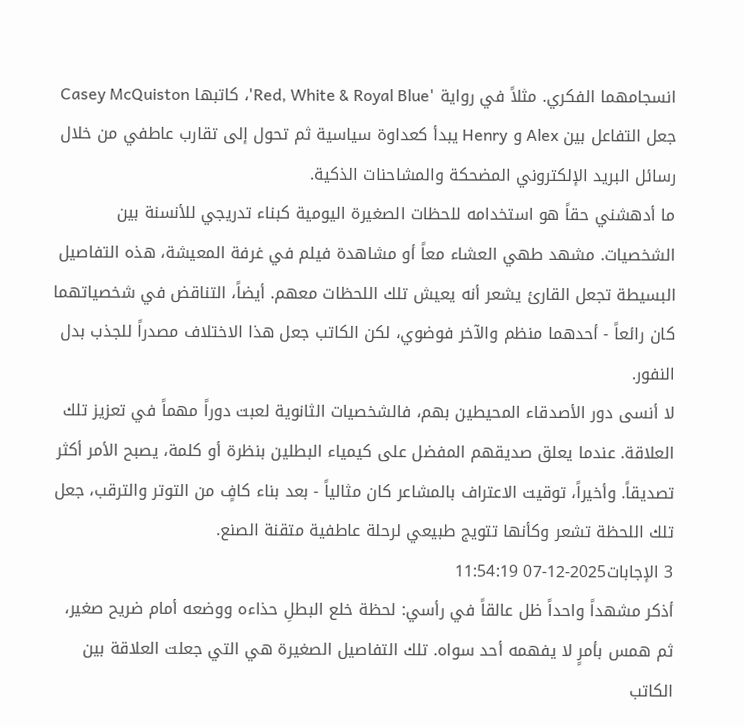انسجامهما الفكري. مثلاً في رواية 'Red, White & Royal Blue'، كاتبها Casey McQuiston جعل التفاعل بين Alex و Henry يبدأ كعداوة سياسية ثم تحول إلى تقارب عاطفي من خلال رسائل البريد الإلكتروني المضحكة والمشاحنات الذكية.
ما أدهشني حقاً هو استخدامه للحظات الصغيرة اليومية كبناء تدريجي للأنسنة بين الشخصيات. مشهد طهي العشاء معاً أو مشاهدة فيلم في غرفة المعيشة، هذه التفاصيل البسيطة تجعل القارئ يشعر أنه يعيش تلك اللحظات معهم. أيضاً، التناقض في شخصياتهما كان رائعاً - أحدهما منظم والآخر فوضوي، لكن الكاتب جعل هذا الاختلاف مصدراً للجذب بدل النفور.
لا أنسى دور الأصدقاء المحيطين بهم، فالشخصيات الثانوية لعبت دوراً مهماً في تعزيز تلك العلاقة. عندما يعلق صديقهم المفضل على كيمياء البطلين بنظرة أو كلمة، يصبح الأمر أكثر تصديقاً. وأخيراً، توقيت الاعتراف بالمشاعر كان مثالياً - بعد بناء كافٍ من التوتر والترقب، جعل تلك اللحظة تشعر وكأنها تتويج طبيعي لرحلة عاطفية متقنة الصنع.
3 الإجابات2025-12-07 11:54:19
أذكر مشهداً واحداً ظل عالقاً في رأسي: لحظة خلع البطلِ حذاءه ووضعه أمام ضريح صغير، ثم همس بأمرٍ لا يفهمه أحد سواه. تلك التفاصيل الصغيرة هي التي جعلت العلاقة بين الكاتب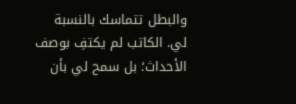والبطل تتماسك بالنسبة لي. الكاتب لم يكتفِ بوصف الأحداث؛ بل سمح لي بأن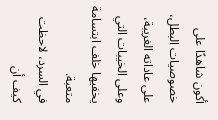أكون شاهدًا على خصوصيات البطل، على عاداته الغريبة، وعلى الخيبات التي يخفيها خلف ابتسامة متعبة.
في السرد، لاحظت كيف أن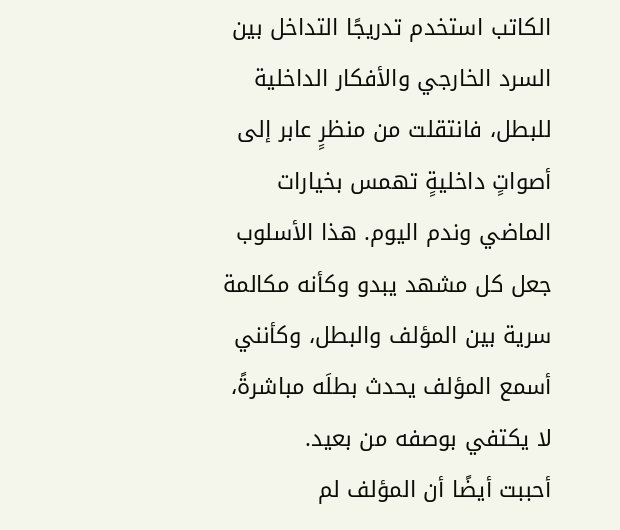الكاتب استخدم تدريجًا التداخل بين السرد الخارجي والأفكار الداخلية للبطل، فانتقلت من منظرٍ عابر إلى أصواتٍ داخليةٍ تهمس بخيارات الماضي وندم اليوم. هذا الأسلوب جعل كل مشهد يبدو وكأنه مكالمة سرية بين المؤلف والبطل، وكأنني أسمع المؤلف يحدث بطلَه مباشرةً، لا يكتفي بوصفه من بعيد.
أحببت أيضًا أن المؤلف لم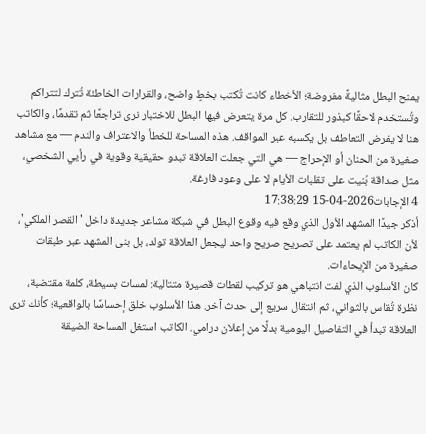يمنح البطل مثاليةً مفروضة؛ الأخطاء كانت تُكتب بخطٍ واضح، والقرارات الخاطئة تُترك لتتراكم وتُستخدم لاحقًا كبذور للتقارب. كل مرة يتعرض فيها البطل للاختبار نرى تراجعًا ثم تقدمًا، والكاتب هنا لا يفرض التعاطف بل يكسبه عبر المواقف. هذه المساحة للخطأ والاعتراف والندم — مع مشاهد صغيرة من الحنان أو الإحراج — هي التي جعلت العلاقة تبدو حقيقية وقوية في رأيي الشخصي، مثل صداقة بُنيت على تقلبات الأيام لا على وعود فارغة.
4 الإجابات2026-04-15 17:38:29
أذكر جيدًا المشهد الأول الذي وقع فيه وقوع البطل في شبكة مشاعر جديدة داخل 'القصر الملكي'، لأن الكاتب لم يعتمد على تصريح صريح واحد ليجعل العلاقة تولد، بل بنى المشهد عبر طبقات صغيرة من الإيحاءات.
كان الأسلوب الذي لفت انتباهي هو تركيب لقطات قصيرة متتالية: لمسات بسيطة، كلمة مقتضبة، نظرة تُقاس بالثواني، ثم انتقال سريع إلى حدث آخر. هذا الأسلوب خلق إحساسًا بالواقعية؛ كأنك ترى العلاقة تبدأ في التفاصيل اليومية بدلًا من إعلان درامي. الكاتب استغل المساحة الضيقة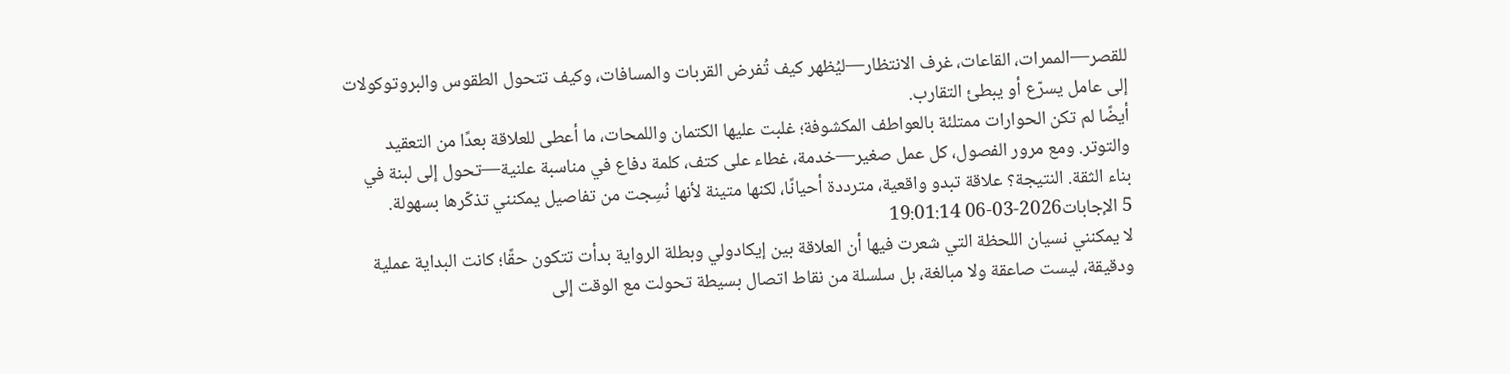للقصر—الممرات، القاعات، غرف الانتظار—ليُظهر كيف تُفرض القربات والمسافات، وكيف تتحول الطقوس والبروتوكولات إلى عامل يسرّع أو يبطئ التقارب.
أيضًا لم تكن الحوارات ممتلئة بالعواطف المكشوفة؛ غلبت عليها الكتمان واللمحات، ما أعطى للعلاقة بعدًا من التعقيد والتوتر. ومع مرور الفصول، كل عمل صغير—خدمة، غطاء على كتف، كلمة دفاع في مناسبة علنية—تحول إلى لبنة في بناء الثقة. النتيجة؟ علاقة تبدو واقعية، مترددة أحيانًا، لكنها متينة لأنها نُسِجت من تفاصيل يمكنني تذكّرها بسهولة.
5 الإجابات2026-03-06 19:01:14
لا يمكنني نسيان اللحظة التي شعرت فيها أن العلاقة بين إيكادولي وبطلة الرواية بدأت تتكون حقًا؛ كانت البداية عملية ودقيقة، ليست صاعقة ولا مبالغة، بل سلسلة من نقاط اتصال بسيطة تحولت مع الوقت إلى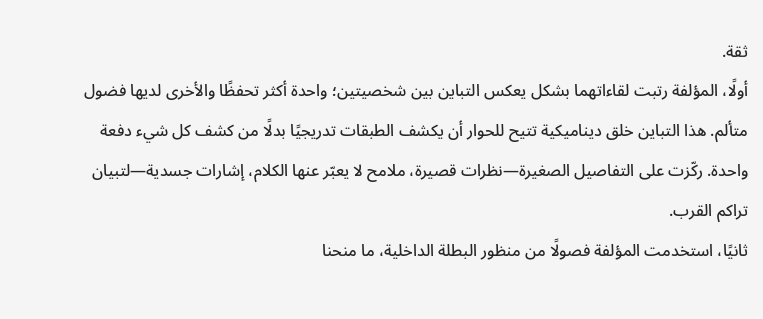ثقة.
أولًا، المؤلفة رتبت لقاءاتهما بشكل يعكس التباين بين شخصيتين؛ واحدة أكثر تحفظًا والأخرى لديها فضول متألم. هذا التباين خلق ديناميكية تتيح للحوار أن يكشف الطبقات تدريجيًا بدلًا من كشف كل شيء دفعة واحدة. ركّزت على التفاصيل الصغيرة—نظرات قصيرة، ملامح لا يعبّر عنها الكلام، إشارات جسدية—لتبيان تراكم القرب.
ثانيًا، استخدمت المؤلفة فصولًا من منظور البطلة الداخلية، ما منحنا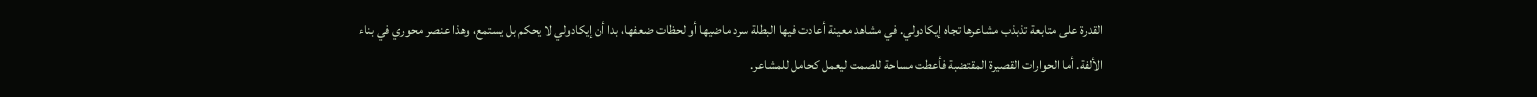القدرة على متابعة تذبذب مشاعرها تجاه إيكادولي. في مشاهد معينة أعادت فيها البطلة سرد ماضيها أو لحظات ضعفها، بدا أن إيكادولي لا يحكم بل يستمع، وهذا عنصر محوري في بناء الألفة. أما الحوارات القصيرة المقتضبة فأعطت مساحة للصمت ليعمل كحامل للمشاعر.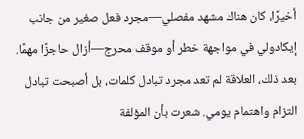أخيرًا، كان هناك مشهد مفصلي—مجرد فعل صغير من جانب إيكادولي في مواجهة خطر أو موقف محرج—أزال حاجزًا مهمًا. بعد ذلك، العلاقة لم تعد مجرد تبادل كلمات، بل أصبحت تبادل التزام واهتمام يومي. شعرت بأن المؤلفة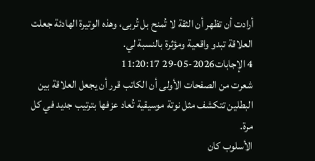أرادت أن تظهر أن الثقة لا تُمنح بل تُربى، وهذه الوتيرة الهادئة جعلت العلاقة تبدو واقعية ومؤثرة بالنسبة لي.
4 الإجابات2026-05-29 11:20:17
شعرت من الصفحات الأولى أن الكاتب قرر أن يجعل العلاقة بين البطلين تتكشف مثل نوتة موسيقية تُعاد عزفها بترتيب جديد في كل مرة.
الأسلوب كان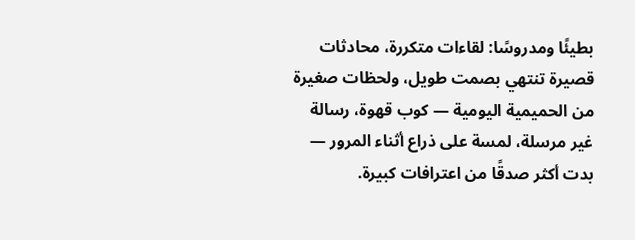بطيئًا ومدروسًا: لقاءات متكررة، محادثات قصيرة تنتهي بصمت طويل، ولحظات صغيرة من الحميمية اليومية — كوب قهوة، رسالة غير مرسلة، لمسة على ذراع أثناء المرور — بدت أكثر صدقًا من اعترافات كبيرة.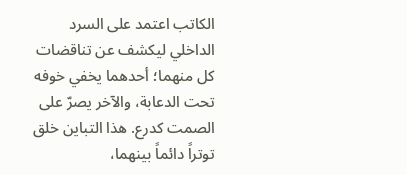الكاتب اعتمد على السرد الداخلي ليكشف عن تناقضات كل منهما؛ أحدهما يخفي خوفه تحت الدعابة، والآخر يصرّ على الصمت كدرع. هذا التباين خلق توتراً دائماً بينهما،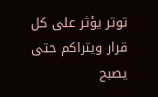توتر يؤثر على كل قرار ويتراكم حتى يصبح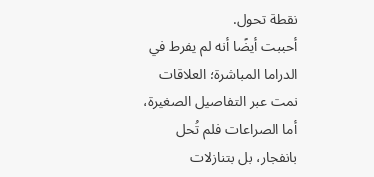نقطة تحول.
أحببت أيضًا أنه لم يفرط في الدراما المباشرة؛ العلاقات نمت عبر التفاصيل الصغيرة، أما الصراعات فلم تُحل بانفجار، بل بتنازلات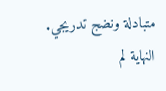متبادلة ونضج تدريجي. النهاية لم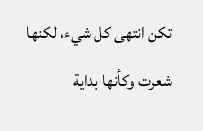تكن انتهى كل شيء، لكنها شعرت وكأنها بداية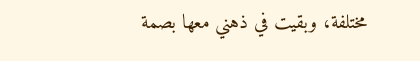مختلفة، وبقيت في ذهني معها بصمة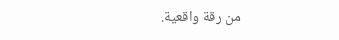من رقة واقعية.